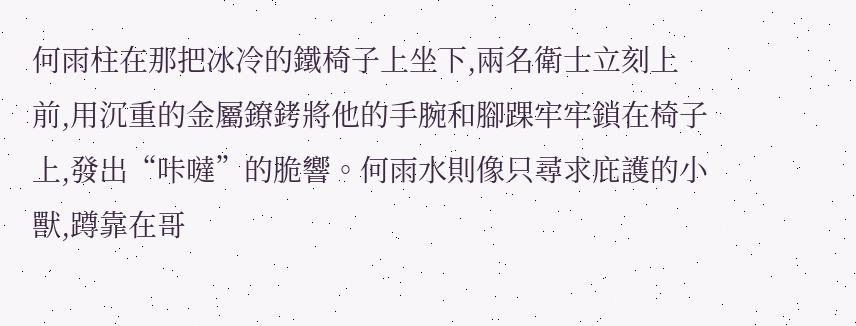何雨柱在那把冰冷的鐵椅子上坐下,兩名衛士立刻上前,用沉重的金屬鐐銬將他的手腕和腳踝牢牢鎖在椅子上,發出“咔噠”的脆響。何雨水則像只尋求庇護的小獸,蹲靠在哥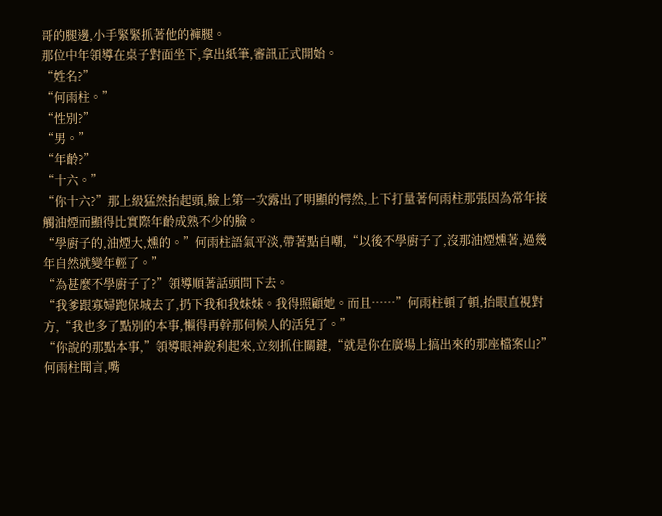哥的腿邊,小手緊緊抓著他的褲腿。
那位中年領導在桌子對面坐下,拿出紙筆,審訊正式開始。
“姓名?”
“何雨柱。”
“性別?”
“男。”
“年齡?”
“十六。”
“你十六?”那上級猛然抬起頭,臉上第一次露出了明顯的愕然,上下打量著何雨柱那張因為常年接觸油煙而顯得比實際年齡成熟不少的臉。
“學廚子的,油煙大,燻的。”何雨柱語氣平淡,帶著點自嘲,“以後不學廚子了,沒那油煙燻著,過幾年自然就變年輕了。”
“為甚麼不學廚子了?”領導順著話頭問下去。
“我爹跟寡婦跑保城去了,扔下我和我妹妹。我得照顧她。而且……”何雨柱頓了頓,抬眼直視對方,“我也多了點別的本事,懶得再幹那伺候人的活兒了。”
“你說的那點本事,”領導眼神銳利起來,立刻抓住關鍵,“就是你在廣場上搞出來的那座檔案山?”
何雨柱聞言,嘴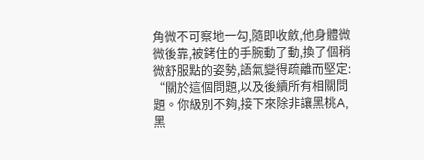角微不可察地一勾,隨即收斂,他身體微微後靠,被銬住的手腕動了動,換了個稍微舒服點的姿勢,語氣變得疏離而堅定:
“關於這個問題,以及後續所有相關問題。你級別不夠,接下來除非讓黑桃A,黑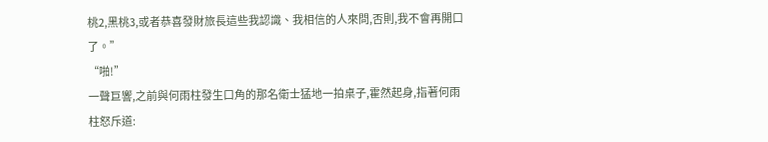桃2,黑桃3,或者恭喜發財旅長這些我認識、我相信的人來問,否則,我不會再開口了。”
“啪!”
一聲巨響,之前與何雨柱發生口角的那名衛士猛地一拍桌子,霍然起身,指著何雨柱怒斥道: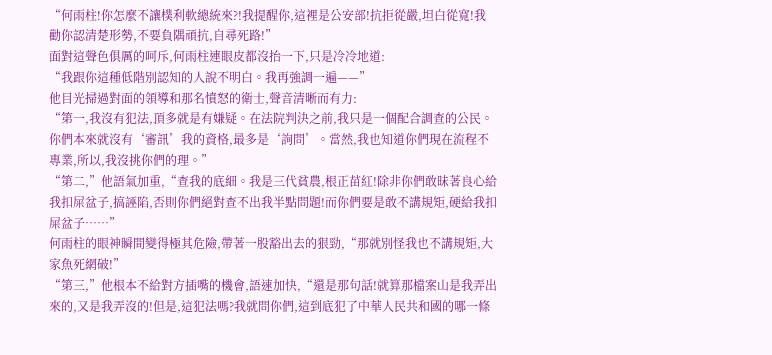“何雨柱!你怎麼不讓樸利軟總統來?!我提醒你,這裡是公安部!抗拒從嚴,坦白從寬!我勸你認清楚形勢,不要負隅頑抗,自尋死路!”
面對這聲色俱厲的呵斥,何雨柱連眼皮都沒抬一下,只是冷冷地道:
“我跟你這種低階別認知的人說不明白。我再強調一遍——”
他目光掃過對面的領導和那名憤怒的衛士,聲音清晰而有力:
“第一,我沒有犯法,頂多就是有嫌疑。在法院判決之前,我只是一個配合調查的公民。你們本來就沒有‘審訊’我的資格,最多是‘詢問’。當然,我也知道你們現在流程不專業,所以,我沒挑你們的理。”
“第二,”他語氣加重,“查我的底細。我是三代貧農,根正苗紅!除非你們敢昧著良心給我扣屎盆子,搞誣陷,否則你們絕對查不出我半點問題!而你們要是敢不講規矩,硬給我扣屎盆子……”
何雨柱的眼神瞬間變得極其危險,帶著一股豁出去的狠勁,“那就別怪我也不講規矩,大家魚死網破!”
“第三,”他根本不給對方插嘴的機會,語速加快,“還是那句話!就算那檔案山是我弄出來的,又是我弄沒的!但是,這犯法嗎?我就問你們,這到底犯了中華人民共和國的哪一條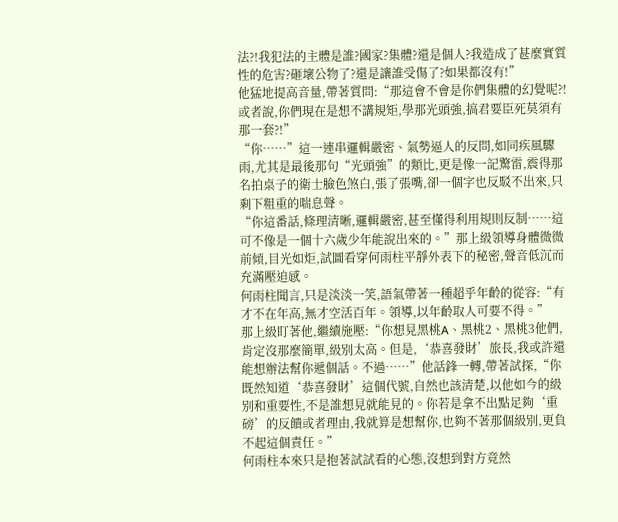法?!我犯法的主體是誰?國家?集體?還是個人?我造成了甚麼實質性的危害?砸壞公物了?還是讓誰受傷了?如果都沒有!”
他猛地提高音量,帶著質問:“那這會不會是你們集體的幻覺呢?!或者說,你們現在是想不講規矩,學那光頭強,搞君要臣死莫須有那一套?!”
“你……”這一連串邏輯嚴密、氣勢逼人的反問,如同疾風驟雨,尤其是最後那句“光頭強”的類比,更是像一記驚雷,震得那名拍桌子的衛士臉色煞白,張了張嘴,卻一個字也反駁不出來,只剩下粗重的喘息聲。
“你這番話,條理清晰,邏輯嚴密,甚至懂得利用規則反制……這可不像是一個十六歲少年能說出來的。”那上級領導身體微微前傾,目光如炬,試圖看穿何雨柱平靜外表下的秘密,聲音低沉而充滿壓迫感。
何雨柱聞言,只是淡淡一笑,語氣帶著一種超乎年齡的從容:“有才不在年高,無才空活百年。領導,以年齡取人可要不得。”
那上級盯著他,繼續施壓:“你想見黑桃A、黑桃2、黑桃3他們,肯定沒那麼簡單,級別太高。但是,‘恭喜發財’旅長,我或許還能想辦法幫你遞個話。不過……”他話鋒一轉,帶著試探,“你既然知道‘恭喜發財’這個代號,自然也該清楚,以他如今的級別和重要性,不是誰想見就能見的。你若是拿不出點足夠‘重磅’的反饋或者理由,我就算是想幫你,也夠不著那個級別,更負不起這個責任。”
何雨柱本來只是抱著試試看的心態,沒想到對方竟然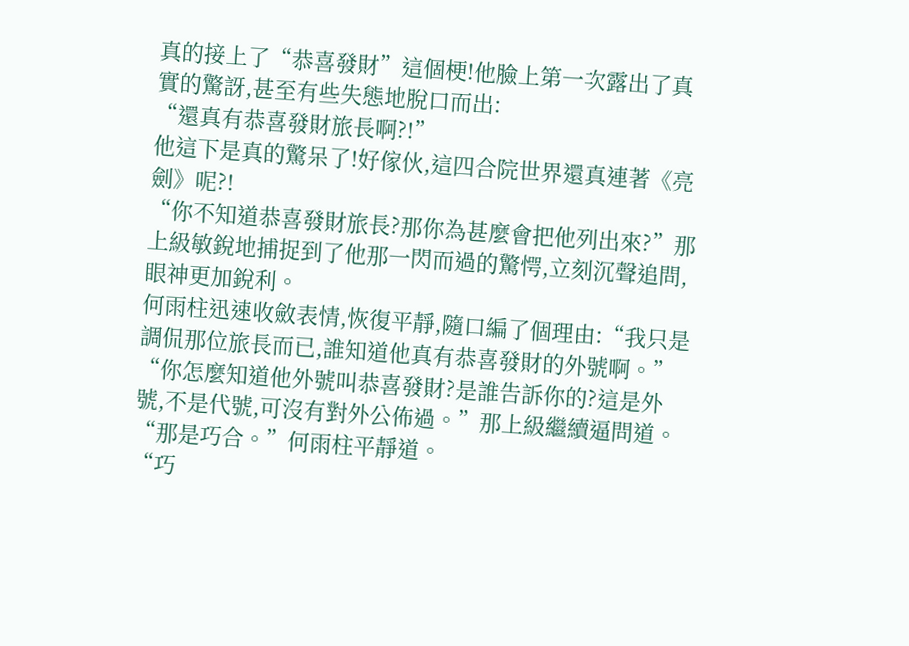真的接上了“恭喜發財”這個梗!他臉上第一次露出了真實的驚訝,甚至有些失態地脫口而出:
“還真有恭喜發財旅長啊?!”
他這下是真的驚呆了!好傢伙,這四合院世界還真連著《亮劍》呢?!
“你不知道恭喜發財旅長?那你為甚麼會把他列出來?”那上級敏銳地捕捉到了他那一閃而過的驚愕,立刻沉聲追問,眼神更加銳利。
何雨柱迅速收斂表情,恢復平靜,隨口編了個理由:“我只是調侃那位旅長而已,誰知道他真有恭喜發財的外號啊。”
“你怎麼知道他外號叫恭喜發財?是誰告訴你的?這是外號,不是代號,可沒有對外公佈過。”那上級繼續逼問道。
“那是巧合。”何雨柱平靜道。
“巧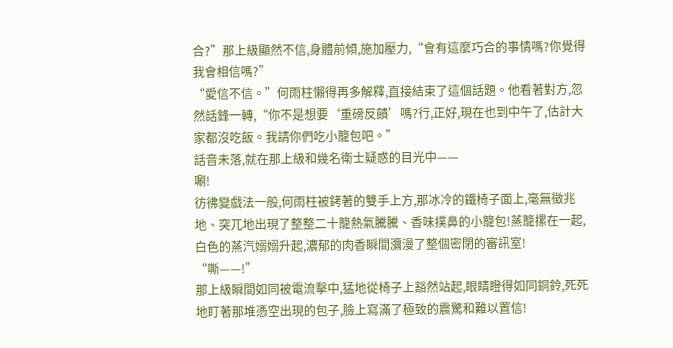合?”那上級顯然不信,身體前傾,施加壓力,“會有這麼巧合的事情嗎?你覺得我會相信嗎?”
“愛信不信。”何雨柱懶得再多解釋,直接結束了這個話題。他看著對方,忽然話鋒一轉,“你不是想要‘重磅反饋’嗎?行,正好,現在也到中午了,估計大家都沒吃飯。我請你們吃小籠包吧。”
話音未落,就在那上級和幾名衛士疑惑的目光中——
唰!
彷彿變戲法一般,何雨柱被銬著的雙手上方,那冰冷的鐵椅子面上,毫無徵兆地、突兀地出現了整整二十籠熱氣騰騰、香味撲鼻的小籠包!蒸籠摞在一起,白色的蒸汽嫋嫋升起,濃郁的肉香瞬間瀰漫了整個密閉的審訊室!
“嘶——!”
那上級瞬間如同被電流擊中,猛地從椅子上豁然站起,眼睛瞪得如同銅鈴,死死地盯著那堆憑空出現的包子,臉上寫滿了極致的震驚和難以置信!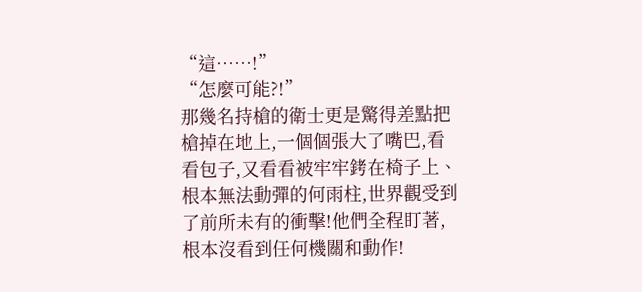“這……!”
“怎麼可能?!”
那幾名持槍的衛士更是驚得差點把槍掉在地上,一個個張大了嘴巴,看看包子,又看看被牢牢銬在椅子上、根本無法動彈的何雨柱,世界觀受到了前所未有的衝擊!他們全程盯著,根本沒看到任何機關和動作!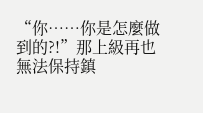“你……你是怎麼做到的?!”那上級再也無法保持鎮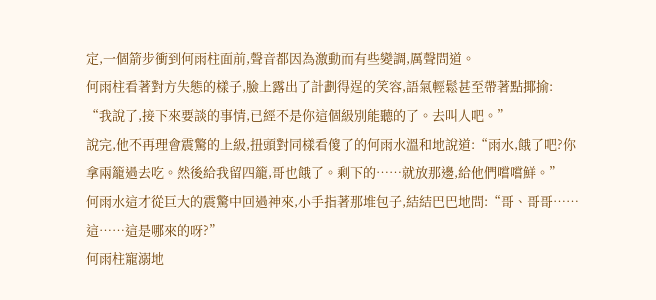定,一個箭步衝到何雨柱面前,聲音都因為激動而有些變調,厲聲問道。
何雨柱看著對方失態的樣子,臉上露出了計劃得逞的笑容,語氣輕鬆甚至帶著點揶揄:
“我說了,接下來要談的事情,已經不是你這個級別能聽的了。去叫人吧。”
說完,他不再理會震驚的上級,扭頭對同樣看傻了的何雨水溫和地說道:“雨水,餓了吧?你拿兩籠過去吃。然後給我留四籠,哥也餓了。剩下的……就放那邊,給他們嚐嚐鮮。”
何雨水這才從巨大的震驚中回過神來,小手指著那堆包子,結結巴巴地問:“哥、哥哥……這……這是哪來的呀?”
何雨柱寵溺地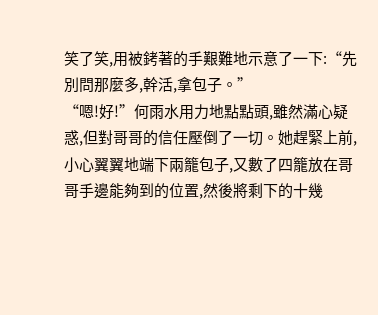笑了笑,用被銬著的手艱難地示意了一下:“先別問那麼多,幹活,拿包子。”
“嗯!好!”何雨水用力地點點頭,雖然滿心疑惑,但對哥哥的信任壓倒了一切。她趕緊上前,小心翼翼地端下兩籠包子,又數了四籠放在哥哥手邊能夠到的位置,然後將剩下的十幾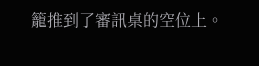籠推到了審訊桌的空位上。